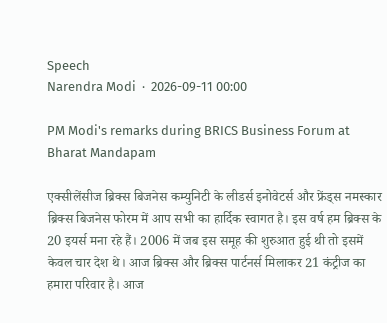Speech
Narendra Modi  ·  2026-09-11 00:00

PM Modi's remarks during BRICS Business Forum at Bharat Mandapam

एक्सीलेंसीज ब्रिक्स बिजनेस कम्युनिटी के लीडर्स इनोवेटर्स और फ्रेंड्स नमस्कार ब्रिक्स बिजनेस फोरम में आप सभी का हार्दिक स्वागत है। इस वर्ष हम ब्रिक्स के 20 इयर्स मना रहे हैं। 2006 में जब इस समूह की शुरुआत हुई थी तो इसमें केवल चार देश थे। आज ब्रिक्स और ब्रिक्स पार्टनर्स मिलाकर 21 कंट्रीज का हमारा परिवार है। आज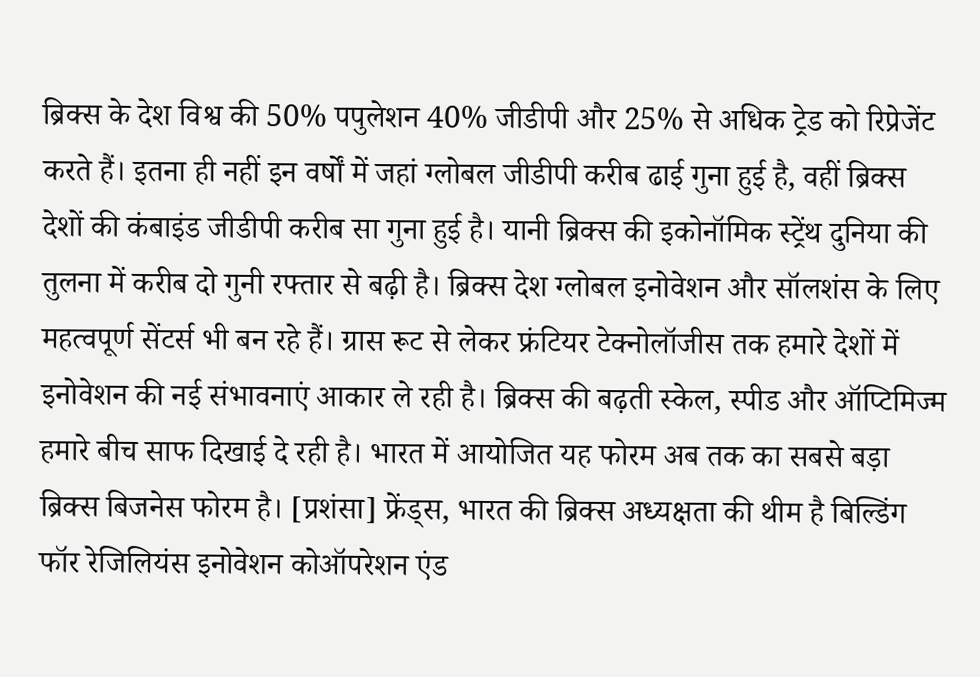ब्रिक्स के देश विश्व की 50% पपुलेशन 40% जीडीपी और 25% से अधिक ट्रेड को रिप्रेजेंट करते हैं। इतना ही नहीं इन वर्षों में जहां ग्लोबल जीडीपी करीब ढाई गुना हुई है, वहीं ब्रिक्स देशों की कंबाइंड जीडीपी करीब सा गुना हुई है। यानी ब्रिक्स की इकोनॉमिक स्ट्रेंथ दुनिया की तुलना में करीब दो गुनी रफ्तार से बढ़ी है। ब्रिक्स देश ग्लोबल इनोवेशन और सॉलशंस के लिए महत्वपूर्ण सेंटर्स भी बन रहे हैं। ग्रास रूट से लेकर फ्रंटियर टेक्नोलॉजीस तक हमारे देशों में इनोवेशन की नई संभावनाएं आकार ले रही है। ब्रिक्स की बढ़ती स्केल, स्पीड और ऑप्टिमिज्म हमारे बीच साफ दिखाई दे रही है। भारत में आयोजित यह फोरम अब तक का सबसे बड़ा ब्रिक्स बिजनेस फोरम है। [प्रशंसा] फ्रेंड्स, भारत की ब्रिक्स अध्यक्षता की थीम है बिल्डिंग फॉर रेजिलियंस इनोवेशन कोऑपरेशन एंड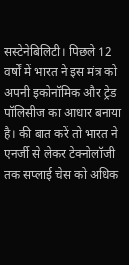सस्टेनेबिलिटी। पिछले 12 वर्षों में भारत ने इस मंत्र को अपनी इकोनॉमिक और ट्रेड पॉलिसीज का आधार बनाया है। की बात करें तो भारत ने एनर्जी से लेकर टेक्नोलॉजी तक सप्लाई चेस को अधिक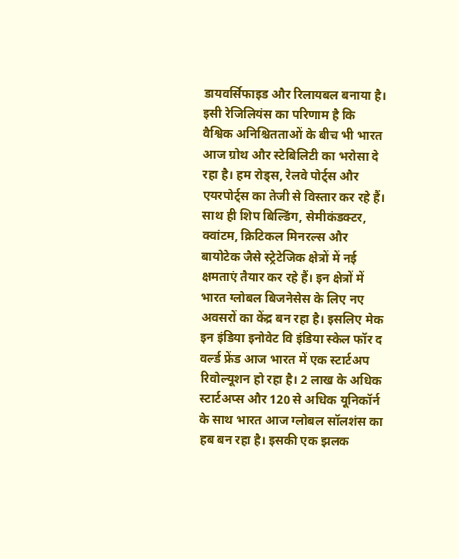डायवर्सिफाइड और रिलायबल बनाया है। इसी रेजिलियंस का परिणाम है कि वैश्विक अनिश्चितताओं के बीच भी भारत आज ग्रोथ और स्टेबिलिटी का भरोसा दे रहा है। हम रोड्स, रेलवे पोर्ट्स और एयरपोर्ट्स का तेजी से विस्तार कर रहे हैं। साथ ही शिप बिल्डिंग, सेमीकंडक्टर, क्वांटम, क्रिटिकल मिनरल्स और बायोटेक जैसे स्ट्रेटेजिक क्षेत्रों में नई क्षमताएं तैयार कर रहे हैं। इन क्षेत्रों में भारत ग्लोबल बिजनेसेस के लिए नए अवसरों का केंद्र बन रहा है। इसलिए मेक इन इंडिया इनोवेट वि इंडिया स्केल फॉर द वर्ल्ड फ्रेंड आज भारत में एक स्टार्टअप रिवोल्यूशन हो रहा है। 2 लाख के अधिक स्टार्टअप्स और 120 से अधिक यूनिकॉर्न के साथ भारत आज ग्लोबल सॉलशंस का हब बन रहा है। इसकी एक झलक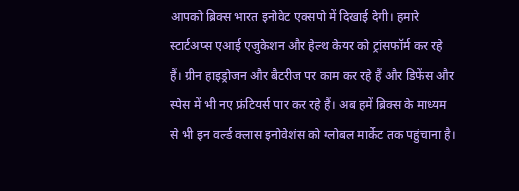आपको ब्रिक्स भारत इनोवेट एक्सपो में दिखाई देगी। हमारे स्टार्टअप्स एआई एजुकेशन और हेल्थ केयर को ट्रांसफॉर्म कर रहे हैं। ग्रीन हाइड्रोजन और बैटरीज पर काम कर रहे हैं और डिफेंस और स्पेस में भी नए फ्रंटियर्स पार कर रहे हैं। अब हमें ब्रिक्स के माध्यम से भी इन वर्ल्ड क्लास इनोवेशंस को ग्लोबल मार्केट तक पहुंचाना है।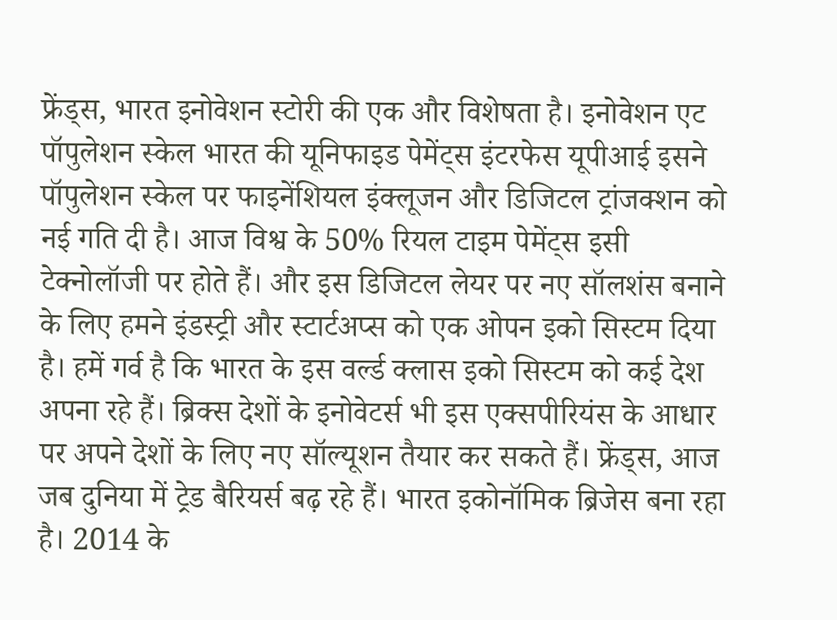फ्रेंड्स, भारत इनोवेशन स्टोरी की एक और विशेषता है। इनोवेशन एट पॉपुलेशन स्केल भारत की यूनिफाइड पेमेंट्स इंटरफेस यूपीआई इसने पॉपुलेशन स्केल पर फाइनेंशियल इंक्लूजन और डिजिटल ट्रांजक्शन को नई गति दी है। आज विश्व के 50% रियल टाइम पेमेंट्स इसी टेक्नोलॉजी पर होते हैं। और इस डिजिटल लेयर पर नए सॉलशंस बनाने के लिए हमने इंडस्ट्री और स्टार्टअप्स को एक ओपन इको सिस्टम दिया है। हमें गर्व है कि भारत के इस वर्ल्ड क्लास इको सिस्टम को कई देश अपना रहे हैं। ब्रिक्स देशों के इनोवेटर्स भी इस एक्सपीरियंस के आधार पर अपने देशों के लिए नए सॉल्यूशन तैयार कर सकते हैं। फ्रेंड्स, आज जब दुनिया में ट्रेड बैरियर्स बढ़ रहे हैं। भारत इकोनॉमिक ब्रिजेस बना रहा है। 2014 के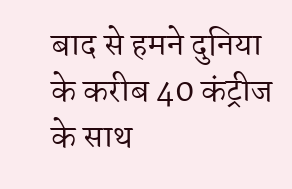बाद से हमने दुनिया के करीब 40 कंट्रीज के साथ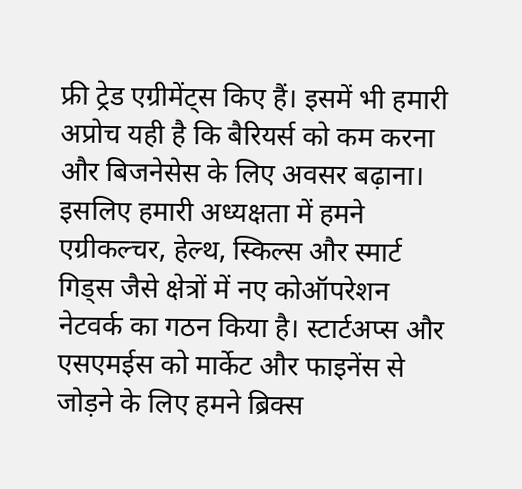फ्री ट्रेड एग्रीमेंट्स किए हैं। इसमें भी हमारी अप्रोच यही है कि बैरियर्स को कम करना और बिजनेसेस के लिए अवसर बढ़ाना। इसलिए हमारी अध्यक्षता में हमने एग्रीकल्चर, हेल्थ, स्किल्स और स्मार्ट गिड्स जैसे क्षेत्रों में नए कोऑपरेशन नेटवर्क का गठन किया है। स्टार्टअप्स और एसएमईस को मार्केट और फाइनेंस से जोड़ने के लिए हमने ब्रिक्स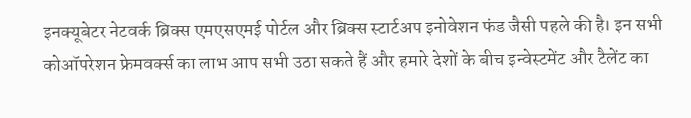इनक्यूबेटर नेटवर्क ब्रिक्स एमएसएमई पोर्टल और ब्रिक्स स्टार्टअप इनोवेशन फंड जैसी पहले की है। इन सभी कोऑपरेशन फ्रेमवर्क्स का लाभ आप सभी उठा सकते हैं और हमारे देशों के बीच इन्वेस्टमेंट और टैलेंट का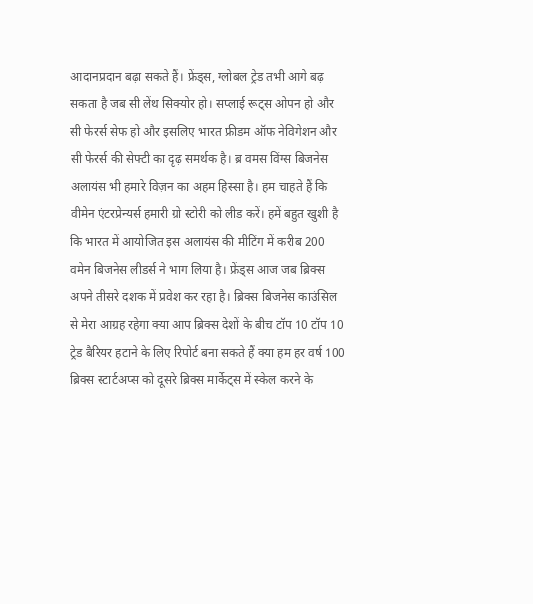आदानप्रदान बढ़ा सकते हैं। फ्रेंड्स, ग्लोबल ट्रेड तभी आगे बढ़ सकता है जब सी लेंथ सिक्योर हो। सप्लाई रूट्स ओपन हो और सी फेरर्स सेफ हो और इसलिए भारत फ्रीडम ऑफ नेविगेशन और सी फेरर्स की सेफ्टी का दृढ़ समर्थक है। ब्र वमस विंग्स बिजनेस अलायंस भी हमारे विज़न का अहम हिस्सा है। हम चाहते हैं कि वीमेन एंटरप्रेन्यर्स हमारी ग्रो स्टोरी को लीड करें। हमें बहुत खुशी है कि भारत में आयोजित इस अलायंस की मीटिंग में करीब 200 वमेन बिजनेस लीडर्स ने भाग लिया है। फ्रेंड्स आज जब ब्रिक्स अपने तीसरे दशक में प्रवेश कर रहा है। ब्रिक्स बिजनेस काउंसिल से मेरा आग्रह रहेगा क्या आप ब्रिक्स देशों के बीच टॉप 10 टॉप 10 ट्रेड बैरियर हटाने के लिए रिपोर्ट बना सकते हैं क्या हम हर वर्ष 100 ब्रिक्स स्टार्टअप्स को दूसरे ब्रिक्स मार्केट्स में स्केल करने के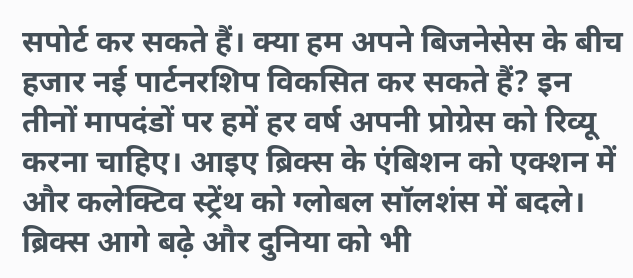सपोर्ट कर सकते हैं। क्या हम अपने बिजनेसेस के बीच हजार नई पार्टनरशिप विकसित कर सकते हैं? इन तीनों मापदंडों पर हमें हर वर्ष अपनी प्रोग्रेस को रिव्यू करना चाहिए। आइए ब्रिक्स के एंबिशन को एक्शन में और कलेक्टिव स्ट्रेंथ को ग्लोबल सॉलशंस में बदले। ब्रिक्स आगे बढ़े और दुनिया को भी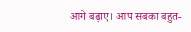आगे बढ़ाए। आप सबका बहुत-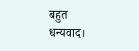बहुत धन्यवाद।